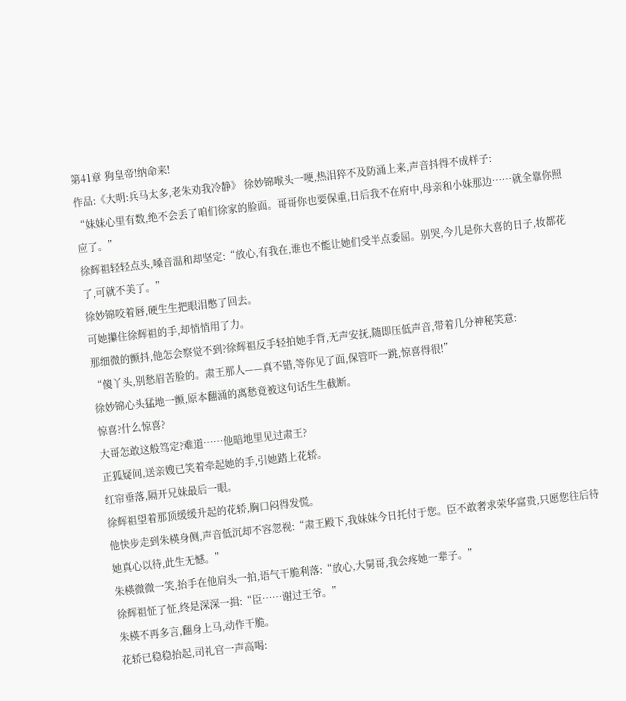第41章 狗皇帝!纳命来!
作品:《大明:兵马太多,老朱劝我冷静》 徐妙锦喉头一哽,热泪猝不及防涌上来,声音抖得不成样子:
“妹妹心里有数,绝不会丢了咱们徐家的脸面。哥哥你也要保重,日后我不在府中,母亲和小妹那边……就全靠你照应了。”
徐辉祖轻轻点头,嗓音温和却坚定:“放心,有我在,谁也不能让她们受半点委屈。别哭,今儿是你大喜的日子,妆都花了,可就不美了。”
徐妙锦咬着唇,硬生生把眼泪憋了回去。
可她攥住徐辉祖的手,却悄悄用了力。
那细微的颤抖,他怎会察觉不到?徐辉祖反手轻拍她手背,无声安抚,随即压低声音,带着几分神秘笑意:
“傻丫头,别愁眉苦脸的。肃王那人——真不错,等你见了面,保管吓一跳,惊喜得很!”
徐妙锦心头猛地一颤,原本翻涌的离愁竟被这句话生生截断。
惊喜?什么惊喜?
大哥怎敢这般笃定?难道……他暗地里见过肃王?
正狐疑间,送亲嫂已笑着牵起她的手,引她踏上花轿。
红帘垂落,隔开兄妹最后一眼。
徐辉祖望着那顶缓缓升起的花轿,胸口闷得发慌。
他快步走到朱楧身侧,声音低沉却不容忽视:“肃王殿下,我妹妹今日托付于您。臣不敢奢求荣华富贵,只愿您往后待她真心以待,此生无憾。”
朱楧微微一笑,抬手在他肩头一拍,语气干脆利落:“放心,大舅哥,我会疼她一辈子。”
徐辉祖怔了怔,终是深深一揖:“臣……谢过王爷。”
朱楧不再多言,翻身上马,动作干脆。
花轿已稳稳抬起,司礼官一声高喝: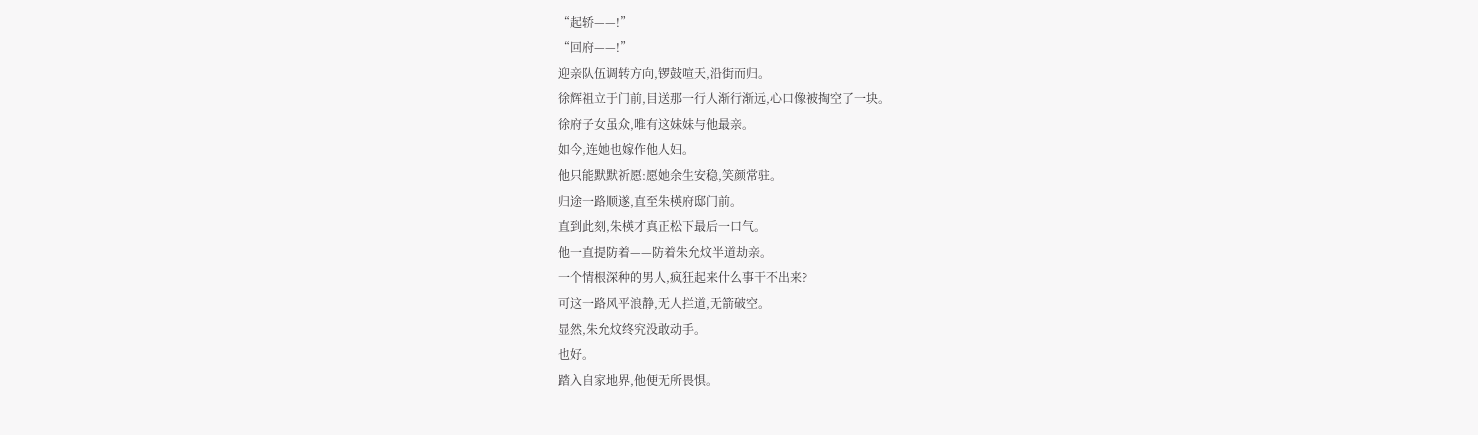“起轿——!”
“回府——!”
迎亲队伍调转方向,锣鼓喧天,沿街而归。
徐辉祖立于门前,目送那一行人渐行渐远,心口像被掏空了一块。
徐府子女虽众,唯有这妹妹与他最亲。
如今,连她也嫁作他人妇。
他只能默默祈愿:愿她余生安稳,笑颜常驻。
归途一路顺遂,直至朱楧府邸门前。
直到此刻,朱楧才真正松下最后一口气。
他一直提防着——防着朱允炆半道劫亲。
一个情根深种的男人,疯狂起来什么事干不出来?
可这一路风平浪静,无人拦道,无箭破空。
显然,朱允炆终究没敢动手。
也好。
踏入自家地界,他便无所畏惧。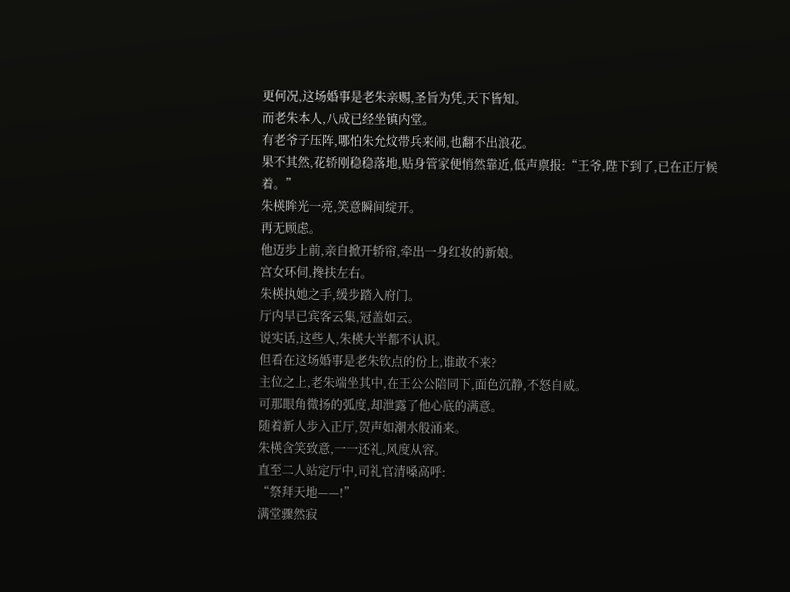更何况,这场婚事是老朱亲赐,圣旨为凭,天下皆知。
而老朱本人,八成已经坐镇内堂。
有老爷子压阵,哪怕朱允炆带兵来闹,也翻不出浪花。
果不其然,花轿刚稳稳落地,贴身管家便悄然靠近,低声禀报:“王爷,陛下到了,已在正厅候着。”
朱楧眸光一亮,笑意瞬间绽开。
再无顾虑。
他迈步上前,亲自掀开轿帘,牵出一身红妆的新娘。
宫女环伺,搀扶左右。
朱楧执她之手,缓步踏入府门。
厅内早已宾客云集,冠盖如云。
说实话,这些人,朱楧大半都不认识。
但看在这场婚事是老朱钦点的份上,谁敢不来?
主位之上,老朱端坐其中,在王公公陪同下,面色沉静,不怒自威。
可那眼角微扬的弧度,却泄露了他心底的满意。
随着新人步入正厅,贺声如潮水般涌来。
朱楧含笑致意,一一还礼,风度从容。
直至二人站定厅中,司礼官清嗓高呼:
“祭拜天地——!”
满堂骤然寂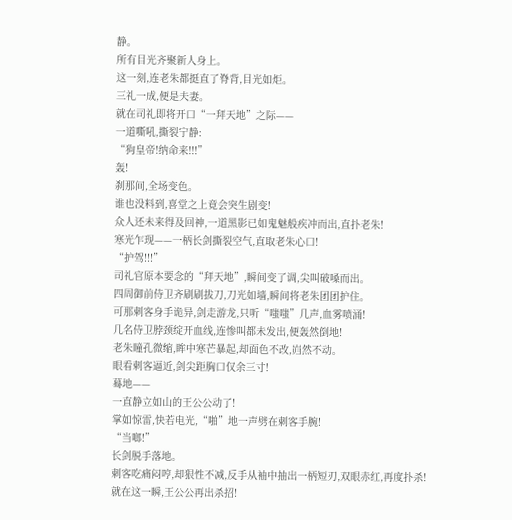静。
所有目光齐聚新人身上。
这一刻,连老朱都挺直了脊背,目光如炬。
三礼一成,便是夫妻。
就在司礼即将开口“一拜天地”之际——
一道嘶吼,撕裂宁静:
“狗皇帝!纳命来!!!”
轰!
刹那间,全场变色。
谁也没料到,喜堂之上竟会突生剧变!
众人还未来得及回神,一道黑影已如鬼魅般疾冲而出,直扑老朱!
寒光乍现——一柄长剑撕裂空气,直取老朱心口!
“护驾!!!”
司礼官原本要念的“拜天地”,瞬间变了调,尖叫破嗓而出。
四周御前侍卫齐刷刷拔刀,刀光如墙,瞬间将老朱团团护住。
可那刺客身手诡异,剑走游龙,只听“嗤嗤”几声,血雾喷涌!
几名侍卫脖颈绽开血线,连惨叫都未发出,便轰然倒地!
老朱瞳孔微缩,眸中寒芒暴起,却面色不改,岿然不动。
眼看刺客逼近,剑尖距胸口仅余三寸!
蓦地——
一直静立如山的王公公动了!
掌如惊雷,快若电光,“啪”地一声劈在刺客手腕!
“当啷!”
长剑脱手落地。
刺客吃痛闷哼,却狠性不减,反手从袖中抽出一柄短刃,双眼赤红,再度扑杀!
就在这一瞬,王公公再出杀招!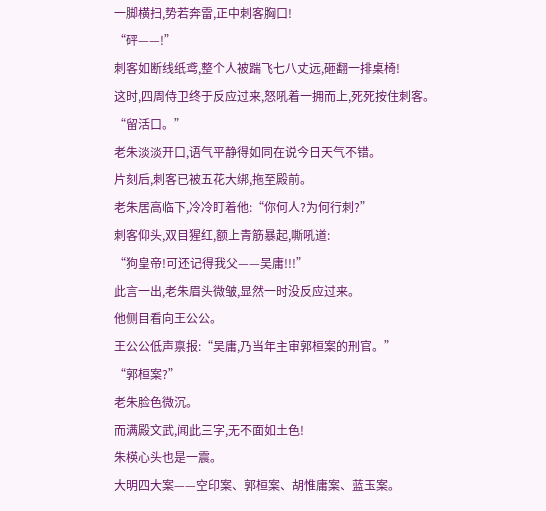一脚横扫,势若奔雷,正中刺客胸口!
“砰——!”
刺客如断线纸鸢,整个人被踹飞七八丈远,砸翻一排桌椅!
这时,四周侍卫终于反应过来,怒吼着一拥而上,死死按住刺客。
“留活口。”
老朱淡淡开口,语气平静得如同在说今日天气不错。
片刻后,刺客已被五花大绑,拖至殿前。
老朱居高临下,冷冷盯着他:“你何人?为何行刺?”
刺客仰头,双目猩红,额上青筋暴起,嘶吼道:
“狗皇帝!可还记得我父——吴庸!!!”
此言一出,老朱眉头微皱,显然一时没反应过来。
他侧目看向王公公。
王公公低声禀报:“吴庸,乃当年主审郭桓案的刑官。”
“郭桓案?”
老朱脸色微沉。
而满殿文武,闻此三字,无不面如土色!
朱楧心头也是一震。
大明四大案——空印案、郭桓案、胡惟庸案、蓝玉案。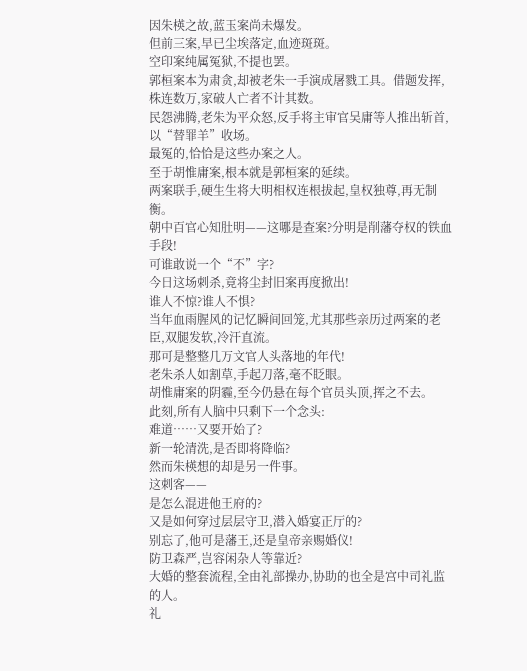因朱楧之故,蓝玉案尚未爆发。
但前三案,早已尘埃落定,血迹斑斑。
空印案纯属冤狱,不提也罢。
郭桓案本为肃贪,却被老朱一手演成屠戮工具。借题发挥,株连数万,家破人亡者不计其数。
民怨沸腾,老朱为平众怒,反手将主审官吴庸等人推出斩首,以“替罪羊”收场。
最冤的,恰恰是这些办案之人。
至于胡惟庸案,根本就是郭桓案的延续。
两案联手,硬生生将大明相权连根拔起,皇权独尊,再无制衡。
朝中百官心知肚明——这哪是查案?分明是削藩夺权的铁血手段!
可谁敢说一个“不”字?
今日这场刺杀,竟将尘封旧案再度掀出!
谁人不惊?谁人不惧?
当年血雨腥风的记忆瞬间回笼,尤其那些亲历过两案的老臣,双腿发软,冷汗直流。
那可是整整几万文官人头落地的年代!
老朱杀人如割草,手起刀落,毫不眨眼。
胡惟庸案的阴霾,至今仍悬在每个官员头顶,挥之不去。
此刻,所有人脑中只剩下一个念头:
难道……又要开始了?
新一轮清洗,是否即将降临?
然而朱楧想的却是另一件事。
这刺客——
是怎么混进他王府的?
又是如何穿过层层守卫,潜入婚宴正厅的?
别忘了,他可是藩王,还是皇帝亲赐婚仪!
防卫森严,岂容闲杂人等靠近?
大婚的整套流程,全由礼部操办,协助的也全是宫中司礼监的人。
礼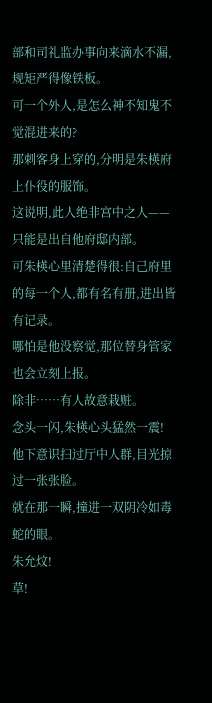部和司礼监办事向来滴水不漏,规矩严得像铁板。
可一个外人,是怎么神不知鬼不觉混进来的?
那刺客身上穿的,分明是朱楧府上仆役的服饰。
这说明,此人绝非宫中之人——只能是出自他府邸内部。
可朱楧心里清楚得很:自己府里的每一个人,都有名有册,进出皆有记录。
哪怕是他没察觉,那位替身管家也会立刻上报。
除非……有人故意栽赃。
念头一闪,朱楧心头猛然一震!
他下意识扫过厅中人群,目光掠过一张张脸。
就在那一瞬,撞进一双阴冷如毒蛇的眼。
朱允炆!
草!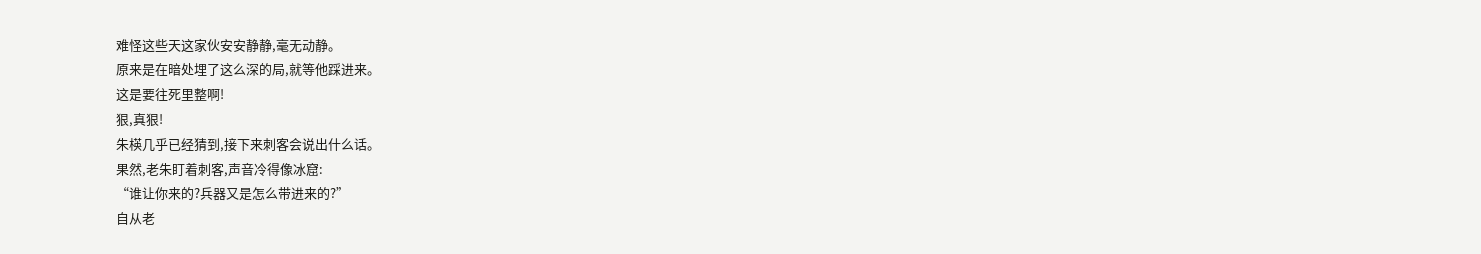难怪这些天这家伙安安静静,毫无动静。
原来是在暗处埋了这么深的局,就等他踩进来。
这是要往死里整啊!
狠,真狠!
朱楧几乎已经猜到,接下来刺客会说出什么话。
果然,老朱盯着刺客,声音冷得像冰窟:
“谁让你来的?兵器又是怎么带进来的?”
自从老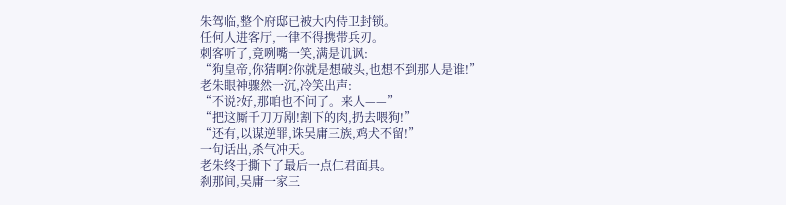朱驾临,整个府邸已被大内侍卫封锁。
任何人进客厅,一律不得携带兵刃。
刺客听了,竟咧嘴一笑,满是讥讽:
“狗皇帝,你猜啊?你就是想破头,也想不到那人是谁!”
老朱眼神骤然一沉,冷笑出声:
“不说?好,那咱也不问了。来人——”
“把这厮千刀万剐!割下的肉,扔去喂狗!”
“还有,以谋逆罪,诛吴庸三族,鸡犬不留!”
一句话出,杀气冲天。
老朱终于撕下了最后一点仁君面具。
刹那间,吴庸一家三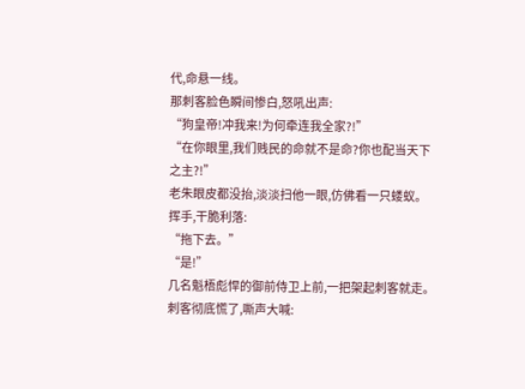代,命悬一线。
那刺客脸色瞬间惨白,怒吼出声:
“狗皇帝!冲我来!为何牵连我全家?!”
“在你眼里,我们贱民的命就不是命?你也配当天下之主?!”
老朱眼皮都没抬,淡淡扫他一眼,仿佛看一只蝼蚁。
挥手,干脆利落:
“拖下去。”
“是!”
几名魁梧彪悍的御前侍卫上前,一把架起刺客就走。
刺客彻底慌了,嘶声大喊: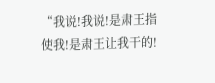“我说!我说!是肃王指使我!是肃王让我干的!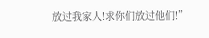放过我家人!求你们放过他们!”